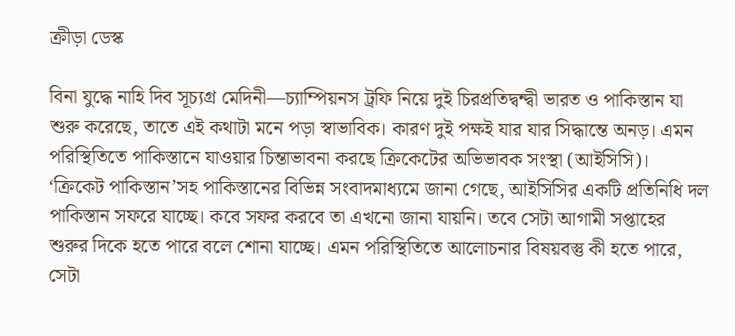ক্রীড়া ডেস্ক

বিনা যুদ্ধে নাহি দিব সূচ্যগ্র মেদিনী—চ্যাম্পিয়নস ট্রফি নিয়ে দুই চিরপ্রতিদ্বন্দ্বী ভারত ও পাকিস্তান যা শুরু করেছে, তাতে এই কথাটা মনে পড়া স্বাভাবিক। কারণ দুই পক্ষই যার যার সিদ্ধান্তে অনড়। এমন পরিস্থিতিতে পাকিস্তানে যাওয়ার চিন্তাভাবনা করছে ক্রিকেটের অভিভাবক সংস্থা (আইসিসি)।
‘ক্রিকেট পাকিস্তান’সহ পাকিস্তানের বিভিন্ন সংবাদমাধ্যমে জানা গেছে, আইসিসির একটি প্রতিনিধি দল পাকিস্তান সফরে যাচ্ছে। কবে সফর করবে তা এখনো জানা যায়নি। তবে সেটা আগামী সপ্তাহের শুরুর দিকে হতে পারে বলে শোনা যাচ্ছে। এমন পরিস্থিতিতে আলোচনার বিষয়বস্তু কী হতে পারে, সেটা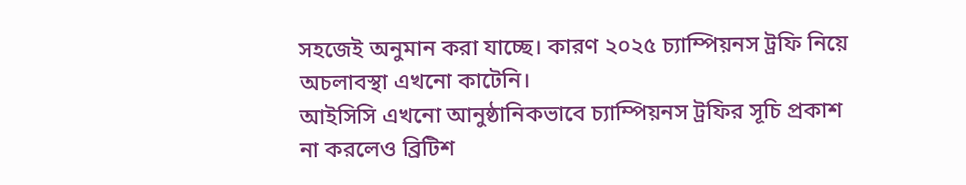সহজেই অনুমান করা যাচ্ছে। কারণ ২০২৫ চ্যাম্পিয়নস ট্রফি নিয়ে অচলাবস্থা এখনো কাটেনি।
আইসিসি এখনো আনুষ্ঠানিকভাবে চ্যাম্পিয়নস ট্রফির সূচি প্রকাশ না করলেও ব্রিটিশ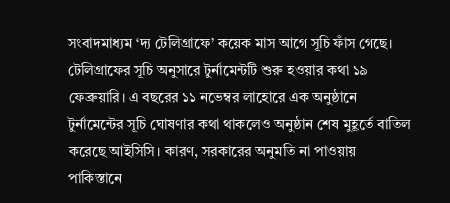সংবাদমাধ্যম ‘দ্য টেলিগ্রাফে’ কয়েক মাস আগে সূচি ফাঁস গেছে। টেলিগ্রাফের সূচি অনুসারে টুর্নামেন্টটি শুরু হওয়ার কথা ১৯ ফেব্রুয়ারি। এ বছরের ১১ নভেম্বর লাহোরে এক অনুষ্ঠানে টুর্নামেন্টের সূচি ঘোষণার কথা থাকলেও অনুষ্ঠান শেষ মুহূর্তে বাতিল করেছে আইসিসি। কারণ, সরকারের অনুমতি না পাওয়ায় পাকিস্তানে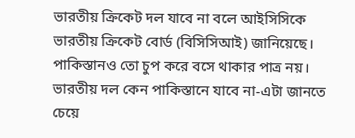ভারতীয় ক্রিকেট দল যাবে না বলে আইসিসিকে ভারতীয় ক্রিকেট বোর্ড (বিসিসিআই) জানিয়েছে।
পাকিস্তানও তো চুপ করে বসে থাকার পাত্র নয়। ভারতীয় দল কেন পাকিস্তানে যাবে না-এটা জানতে চেয়ে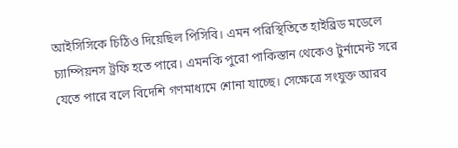আইসিসিকে চিঠিও দিয়েছিল পিসিবি। এমন পরিস্থিতিতে হাইব্রিড মডেলে চ্যাম্পিয়নস ট্রফি হতে পারে। এমনকি পুরো পাকিস্তান থেকেও টুর্নামেন্ট সরে যেতে পারে বলে বিদেশি গণমাধ্যমে শোনা যাচ্ছে। সেক্ষেত্রে সংযুক্ত আরব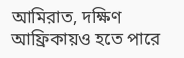আমিরাত, দক্ষিণ আফ্রিকায়ও হতে পারে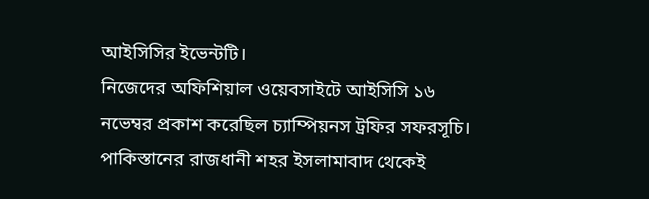আইসিসির ইভেন্টটি।
নিজেদের অফিশিয়াল ওয়েবসাইটে আইসিসি ১৬ নভেম্বর প্রকাশ করেছিল চ্যাম্পিয়নস ট্রফির সফরসূচি। পাকিস্তানের রাজধানী শহর ইসলামাবাদ থেকেই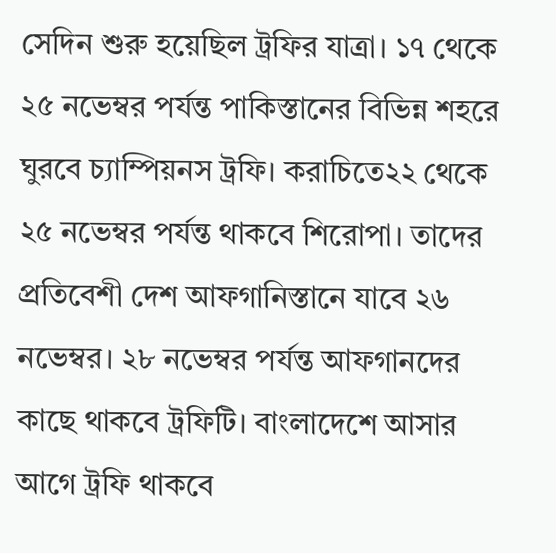সেদিন শুরু হয়েছিল ট্রফির যাত্রা। ১৭ থেকে ২৫ নভেম্বর পর্যন্ত পাকিস্তানের বিভিন্ন শহরে ঘুরবে চ্যাম্পিয়নস ট্রফি। করাচিতে২২ থেকে ২৫ নভেম্বর পর্যন্ত থাকবে শিরোপা। তাদের প্রতিবেশী দেশ আফগানিস্তানে যাবে ২৬ নভেম্বর। ২৮ নভেম্বর পর্যন্ত আফগানদের কাছে থাকবে ট্রফিটি। বাংলাদেশে আসার আগে ট্রফি থাকবে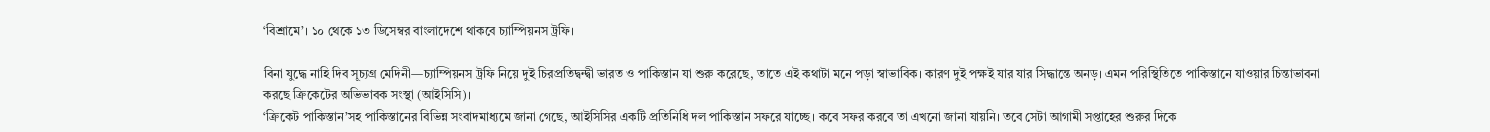‘বিশ্রামে’। ১০ থেকে ১৩ ডিসেম্বর বাংলাদেশে থাকবে চ্যাম্পিয়নস ট্রফি।

বিনা যুদ্ধে নাহি দিব সূচ্যগ্র মেদিনী—চ্যাম্পিয়নস ট্রফি নিয়ে দুই চিরপ্রতিদ্বন্দ্বী ভারত ও পাকিস্তান যা শুরু করেছে, তাতে এই কথাটা মনে পড়া স্বাভাবিক। কারণ দুই পক্ষই যার যার সিদ্ধান্তে অনড়। এমন পরিস্থিতিতে পাকিস্তানে যাওয়ার চিন্তাভাবনা করছে ক্রিকেটের অভিভাবক সংস্থা (আইসিসি)।
‘ক্রিকেট পাকিস্তান’সহ পাকিস্তানের বিভিন্ন সংবাদমাধ্যমে জানা গেছে, আইসিসির একটি প্রতিনিধি দল পাকিস্তান সফরে যাচ্ছে। কবে সফর করবে তা এখনো জানা যায়নি। তবে সেটা আগামী সপ্তাহের শুরুর দিকে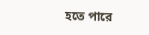হতে পারে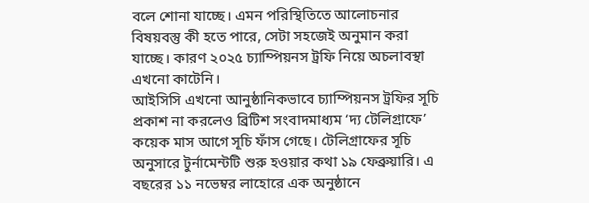বলে শোনা যাচ্ছে। এমন পরিস্থিতিতে আলোচনার বিষয়বস্তু কী হতে পারে, সেটা সহজেই অনুমান করা যাচ্ছে। কারণ ২০২৫ চ্যাম্পিয়নস ট্রফি নিয়ে অচলাবস্থা এখনো কাটেনি।
আইসিসি এখনো আনুষ্ঠানিকভাবে চ্যাম্পিয়নস ট্রফির সূচি প্রকাশ না করলেও ব্রিটিশ সংবাদমাধ্যম ‘দ্য টেলিগ্রাফে’ কয়েক মাস আগে সূচি ফাঁস গেছে। টেলিগ্রাফের সূচি অনুসারে টুর্নামেন্টটি শুরু হওয়ার কথা ১৯ ফেব্রুয়ারি। এ বছরের ১১ নভেম্বর লাহোরে এক অনুষ্ঠানে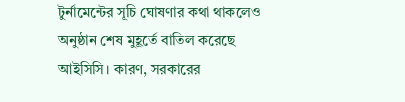টুর্নামেন্টের সূচি ঘোষণার কথা থাকলেও অনুষ্ঠান শেষ মুহূর্তে বাতিল করেছে আইসিসি। কারণ, সরকারের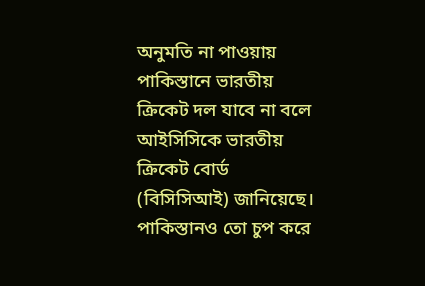অনুমতি না পাওয়ায় পাকিস্তানে ভারতীয় ক্রিকেট দল যাবে না বলে আইসিসিকে ভারতীয় ক্রিকেট বোর্ড (বিসিসিআই) জানিয়েছে।
পাকিস্তানও তো চুপ করে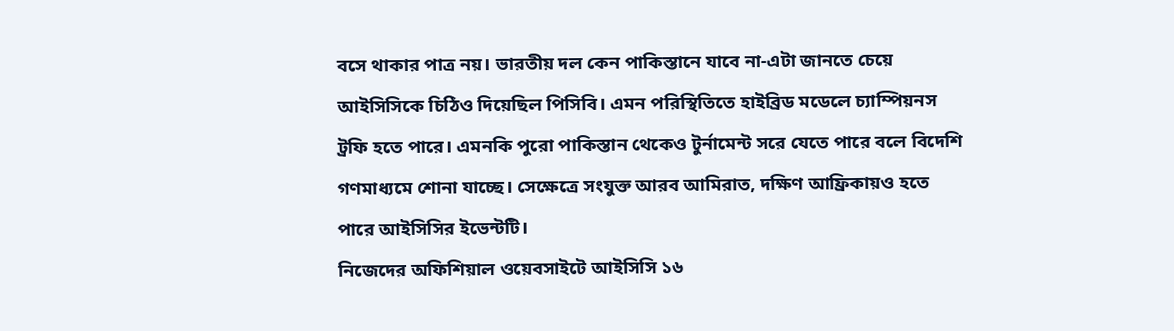বসে থাকার পাত্র নয়। ভারতীয় দল কেন পাকিস্তানে যাবে না-এটা জানতে চেয়ে আইসিসিকে চিঠিও দিয়েছিল পিসিবি। এমন পরিস্থিতিতে হাইব্রিড মডেলে চ্যাম্পিয়নস ট্রফি হতে পারে। এমনকি পুরো পাকিস্তান থেকেও টুর্নামেন্ট সরে যেতে পারে বলে বিদেশি গণমাধ্যমে শোনা যাচ্ছে। সেক্ষেত্রে সংযুক্ত আরব আমিরাত, দক্ষিণ আফ্রিকায়ও হতে পারে আইসিসির ইভেন্টটি।
নিজেদের অফিশিয়াল ওয়েবসাইটে আইসিসি ১৬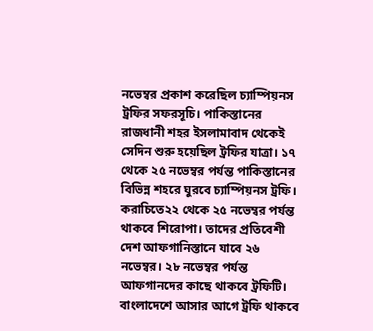নভেম্বর প্রকাশ করেছিল চ্যাম্পিয়নস ট্রফির সফরসূচি। পাকিস্তানের রাজধানী শহর ইসলামাবাদ থেকেই সেদিন শুরু হয়েছিল ট্রফির যাত্রা। ১৭ থেকে ২৫ নভেম্বর পর্যন্ত পাকিস্তানের বিভিন্ন শহরে ঘুরবে চ্যাম্পিয়নস ট্রফি। করাচিতে২২ থেকে ২৫ নভেম্বর পর্যন্ত থাকবে শিরোপা। তাদের প্রতিবেশী দেশ আফগানিস্তানে যাবে ২৬ নভেম্বর। ২৮ নভেম্বর পর্যন্ত আফগানদের কাছে থাকবে ট্রফিটি। বাংলাদেশে আসার আগে ট্রফি থাকবে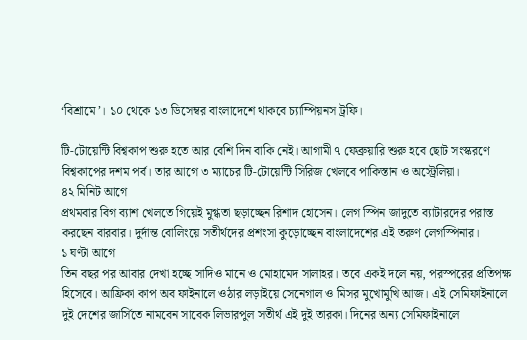‘বিশ্রামে’। ১০ থেকে ১৩ ডিসেম্বর বাংলাদেশে থাকবে চ্যাম্পিয়নস ট্রফি।

টি-টোয়েন্টি বিশ্বকাপ শুরু হতে আর বেশি দিন বাকি নেই। আগামী ৭ ফেব্রুয়ারি শুরু হবে ছোট সংস্করণে বিশ্বকাপের দশম পর্ব। তার আগে ৩ ম্যাচের টি-টোয়েন্টি সিরিজ খেলবে পাকিস্তান ও অস্ট্রেলিয়া।
৪২ মিনিট আগে
প্রথমবার বিগ ব্যাশ খেলতে গিয়েই মুগ্ধতা ছড়াচ্ছেন রিশাদ হোসেন। লেগ স্পিন জাদুতে ব্যাটারদের পরাস্ত করছেন বারবার। দুর্দান্ত বোলিংয়ে সতীর্থদের প্রশংসা কুড়োচ্ছেন বাংলাদেশের এই তরুণ লেগস্পিনার।
১ ঘণ্টা আগে
তিন বছর পর আবার দেখা হচ্ছে সাদিও মানে ও মোহামেদ সালাহর। তবে একই দলে নয়, পরস্পরের প্রতিপক্ষ হিসেবে। আফ্রিকা কাপ অব ফাইনালে ওঠার লড়াইয়ে সেনেগাল ও মিসর মুখোমুখি আজ। এই সেমিফাইনালে দুই দেশের জার্সিতে নামবেন সাবেক লিভারপুল সতীর্থ এই দুই তারকা। দিনের অন্য সেমিফাইনালে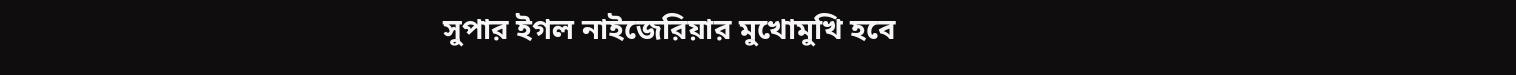সুপার ইগল নাইজেরিয়ার মুখোমুখি হবে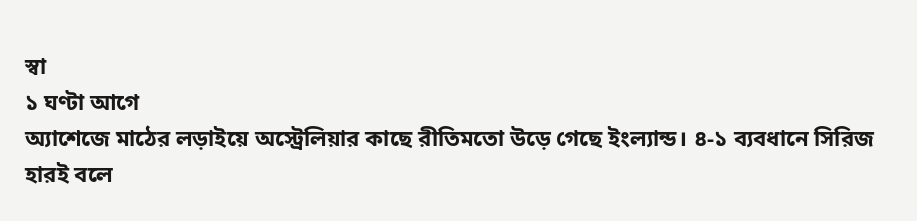স্বা
১ ঘণ্টা আগে
অ্যাশেজে মাঠের লড়াইয়ে অস্ট্রেলিয়ার কাছে রীতিমতো উড়ে গেছে ইংল্যান্ড। ৪-১ ব্যবধানে সিরিজ হারই বলে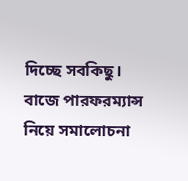দিচ্ছে সবকিছু। বাজে পারফরম্যান্স নিয়ে সমালোচনা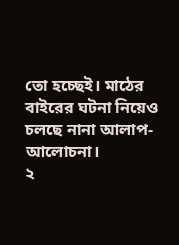তো হচ্ছেই। মাঠের বাইরের ঘটনা নিয়েও চলছে নানা আলাপ-আলোচনা।
২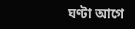ঘণ্টা আগে